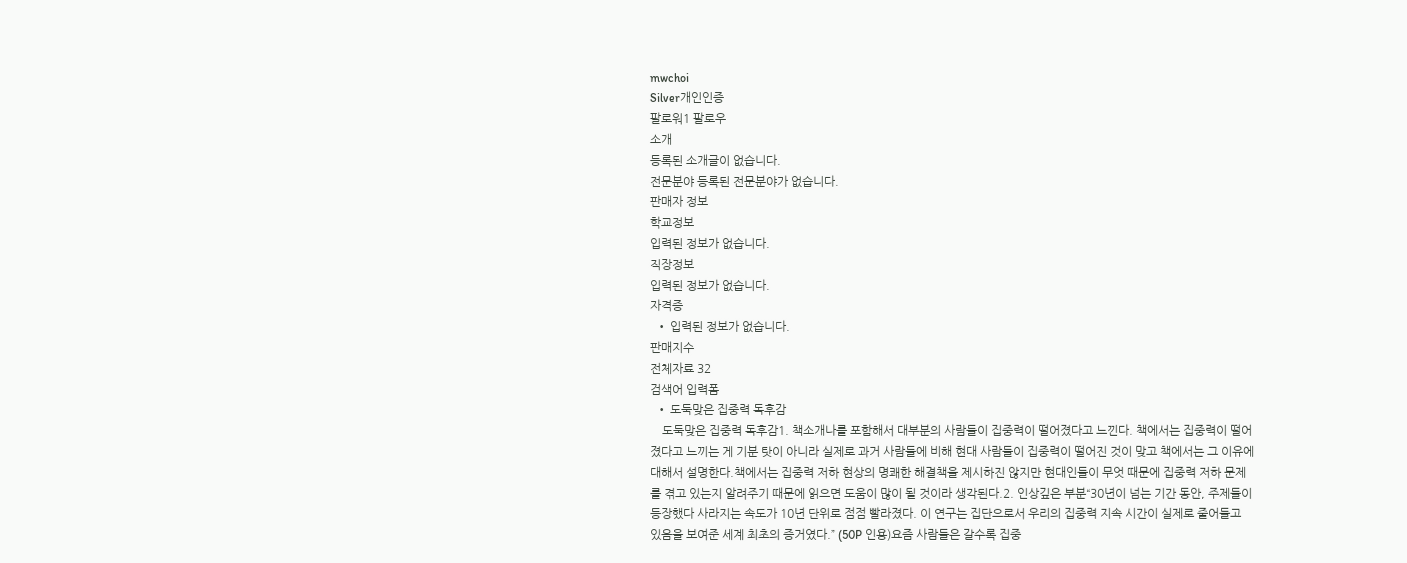mwchoi
Silver개인인증
팔로워1 팔로우
소개
등록된 소개글이 없습니다.
전문분야 등록된 전문분야가 없습니다.
판매자 정보
학교정보
입력된 정보가 없습니다.
직장정보
입력된 정보가 없습니다.
자격증
  • 입력된 정보가 없습니다.
판매지수
전체자료 32
검색어 입력폼
  • 도둑맞은 집중력 독후감
    도둑맞은 집중력 독후감1. 책소개나를 포함해서 대부분의 사람들이 집중력이 떨어졌다고 느낀다. 책에서는 집중력이 떨어졌다고 느끼는 게 기분 탓이 아니라 실제로 과거 사람들에 비해 현대 사람들이 집중력이 떨어진 것이 맞고 책에서는 그 이유에 대해서 설명한다.책에서는 집중력 저하 현상의 명쾌한 해결책을 제시하진 않지만 현대인들이 무엇 때문에 집중력 저하 문제를 겪고 있는지 알려주기 때문에 읽으면 도움이 많이 될 것이라 생각된다.2. 인상깊은 부분“30년이 넘는 기간 동안, 주제들이 등장했다 사라지는 속도가 10년 단위로 점점 빨라졌다. 이 연구는 집단으로서 우리의 집중력 지속 시간이 실제로 줄어들고 있음을 보여준 세계 최초의 증거였다.” (50P 인용)요즘 사람들은 갈수록 집중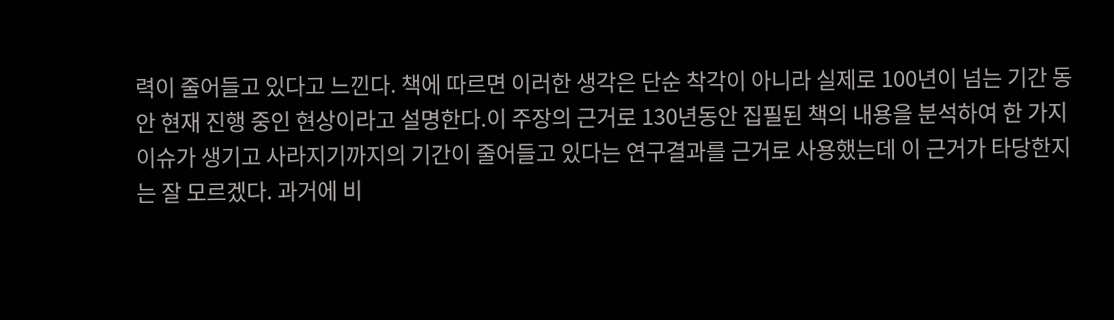력이 줄어들고 있다고 느낀다. 책에 따르면 이러한 생각은 단순 착각이 아니라 실제로 100년이 넘는 기간 동안 현재 진행 중인 현상이라고 설명한다.이 주장의 근거로 130년동안 집필된 책의 내용을 분석하여 한 가지 이슈가 생기고 사라지기까지의 기간이 줄어들고 있다는 연구결과를 근거로 사용했는데 이 근거가 타당한지는 잘 모르겠다. 과거에 비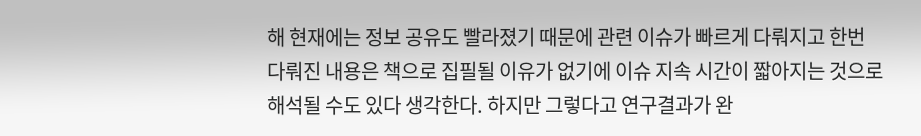해 현재에는 정보 공유도 빨라졌기 때문에 관련 이슈가 빠르게 다뤄지고 한번 다뤄진 내용은 책으로 집필될 이유가 없기에 이슈 지속 시간이 짧아지는 것으로 해석될 수도 있다 생각한다. 하지만 그렇다고 연구결과가 완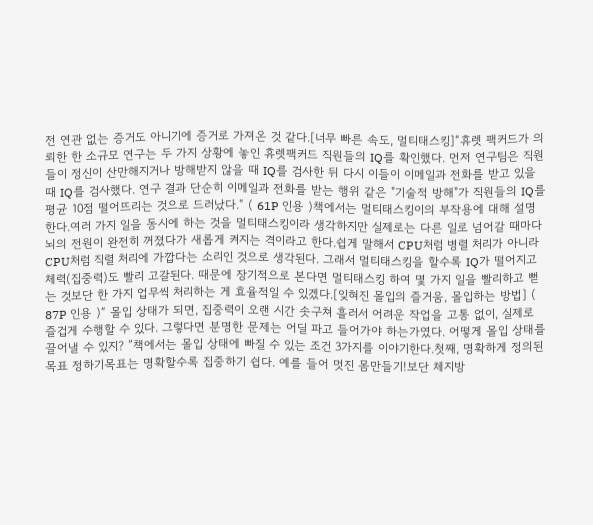전 연관 없는 증거도 아니기에 증거로 가져온 것 같다.[너무 빠른 속도, 멀티태스킹]“휴렛 팩커드가 의뢰한 한 소규모 연구는 두 가지 상황에 놓인 휴렛팩커드 직원들의 IQ를 확인했다. 먼저 연구팀은 직원들이 정신이 산만해지거나 방해받지 않을 때 IQ를 검사한 뒤 다시 이들이 이메일과 전화를 받고 있을 때 IQ를 검사했다. 연구 결과 단순히 이메일과 전화를 받는 행위 같은 "기술적 방해"가 직원들의 IQ를 평균 10점 떨어뜨리는 것으로 드러났다.“ ( 61P 인용 )책에서는 멀티태스킹이의 부작용에 대해 설명한다.여러 가지 일을 동시에 하는 것을 멀티태스킹이라 생각하지만 실제로는 다른 일로 넘어갈 때마다 뇌의 전원이 완전히 꺼졌다가 새롭게 켜지는 격이라고 한다.쉽게 말해서 CPU처럼 병렬 처리가 아니라 CPU처럼 직렬 처리에 가깝다는 소리인 것으로 생각된다. 그래서 멀티태스킹을 할수록 IQ가 떨어지고 체력(집중력)도 빨리 고갈된다. 때문에 장기적으로 본다면 멀티태스킹 하여 몇 가지 일을 빨리하고 뻗는 것보단 한 가지 업무씩 처리하는 게 효율적일 수 있겠다.[잊혀진 몰입의 즐거움, 몰입하는 방법] ( 87P 인용 )“ 몰입 상태가 되면, 집중력이 오랜 시간 솟구쳐 흘러서 어려운 작업을 고통 없이, 실제로 즐겁게 수행할 수 있다. 그렇다면 분명한 문제는 어딜 파고 들어가야 하는가였다. 어떻게 몰입 상태를 끌어낼 수 있지? ”책에서는 몰입 상태에 빠질 수 있는 조건 3가지를 이야기한다.첫째, 명확하게 정의된 목표 정하기목표는 명확할수록 집중하기 쉽다. 예를 들어 멋진 몸만들기!보단 체지방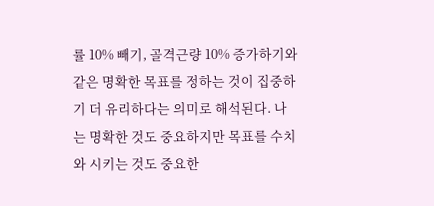률 10% 빼기, 골격근량 10% 증가하기와 같은 명확한 목표를 정하는 것이 집중하기 더 유리하다는 의미로 해석된다. 나는 명확한 것도 중요하지만 목표를 수치와 시키는 것도 중요한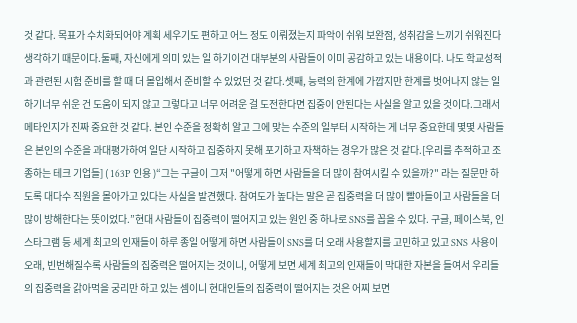것 같다. 목표가 수치화되어야 계획 세우기도 편하고 어느 정도 이뤄졌는지 파악이 쉬워 보완점, 성취감을 느끼기 쉬워진다 생각하기 때문이다.둘째, 자신에게 의미 있는 일 하기이건 대부분의 사람들이 이미 공감하고 있는 내용이다. 나도 학교성적과 관련된 시험 준비를 할 때 더 몰입해서 준비할 수 있었던 것 같다.셋째, 능력의 한계에 가깝지만 한계를 벗어나지 않는 일 하기너무 쉬운 건 도움이 되지 않고 그렇다고 너무 어려운 걸 도전한다면 집중이 안된다는 사실을 알고 있을 것이다.그래서 메타인지가 진짜 중요한 것 같다. 본인 수준을 정확히 알고 그에 맞는 수준의 일부터 시작하는 게 너무 중요한데 몇몇 사람들은 본인의 수준을 과대평가하여 일단 시작하고 집중하지 못해 포기하고 자책하는 경우가 많은 것 같다.[우리를 추적하고 조종하는 테크 기업들] ( 163P 인용 )“그는 구글이 그저 "어떻게 하면 사람들을 더 많이 참여시킬 수 있을까?" 라는 질문만 하도록 대다수 직원을 몰아가고 있다는 사실을 발견했다. 참여도가 높다는 말은 곧 집중력을 더 많이 빨아들이고 사람들을 더 많이 방해한다는 뜻이었다.”현대 사람들이 집중력이 떨어지고 있는 원인 중 하나로 SNS를 꼽을 수 있다. 구글, 페이스북, 인스타그램 등 세계 최고의 인재들이 하루 종일 어떻게 하면 사람들이 SNS를 더 오래 사용할지를 고민하고 있고 SNS 사용이 오래, 빈번해질수록 사람들의 집중력은 떨어지는 것이니, 어떻게 보면 세계 최고의 인재들이 막대한 자본을 들여서 우리들의 집중력을 갉아먹을 궁리만 하고 있는 셈이니 현대인들의 집중력이 떨어지는 것은 어찌 보면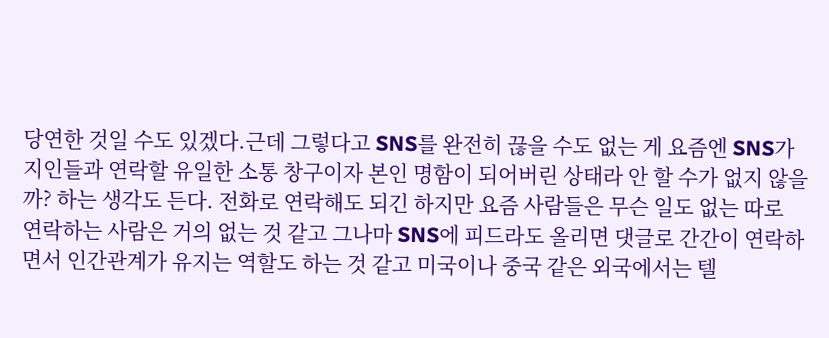당연한 것일 수도 있겠다.근데 그렇다고 SNS를 완전히 끊을 수도 없는 게 요즘엔 SNS가 지인들과 연락할 유일한 소통 창구이자 본인 명함이 되어버린 상태라 안 할 수가 없지 않을까? 하는 생각도 든다. 전화로 연락해도 되긴 하지만 요즘 사람들은 무슨 일도 없는 따로 연락하는 사람은 거의 없는 것 같고 그나마 SNS에 피드라도 올리면 댓글로 간간이 연락하면서 인간관계가 유지는 역할도 하는 것 같고 미국이나 중국 같은 외국에서는 텔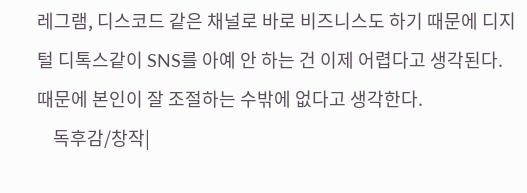레그램, 디스코드 같은 채널로 바로 비즈니스도 하기 때문에 디지털 디톡스같이 SNS를 아예 안 하는 건 이제 어렵다고 생각된다.때문에 본인이 잘 조절하는 수밖에 없다고 생각한다.
    독후감/창작|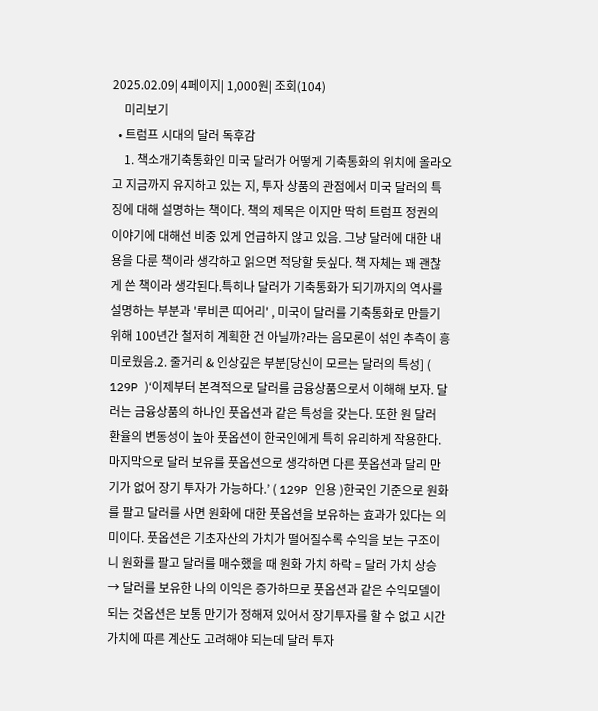2025.02.09| 4페이지| 1,000원| 조회(104)
    미리보기
  • 트럼프 시대의 달러 독후감
    1. 책소개기축통화인 미국 달러가 어떻게 기축통화의 위치에 올라오고 지금까지 유지하고 있는 지, 투자 상품의 관점에서 미국 달러의 특징에 대해 설명하는 책이다. 책의 제목은 이지만 딱히 트럼프 정권의 이야기에 대해선 비중 있게 언급하지 않고 있음. 그냥 달러에 대한 내용을 다룬 책이라 생각하고 읽으면 적당할 듯싶다. 책 자체는 꽤 괜찮게 쓴 책이라 생각된다.특히나 달러가 기축통화가 되기까지의 역사를 설명하는 부분과 '루비콘 띠어리' , 미국이 달러를 기축통화로 만들기 위해 100년간 철저히 계획한 건 아닐까?라는 음모론이 섞인 추측이 흥미로웠음.2. 줄거리 & 인상깊은 부분[당신이 모르는 달러의 특성] ( 129P )‘이제부터 본격적으로 달러를 금융상품으로서 이해해 보자. 달러는 금융상품의 하나인 풋옵션과 같은 특성을 갖는다. 또한 원 달러 환율의 변동성이 높아 풋옵션이 한국인에게 특히 유리하게 작용한다. 마지막으로 달러 보유를 풋옵션으로 생각하면 다른 풋옵션과 달리 만기가 없어 장기 투자가 가능하다.’ ( 129P 인용 )한국인 기준으로 원화를 팔고 달러를 사면 원화에 대한 풋옵션을 보유하는 효과가 있다는 의미이다. 풋옵션은 기초자산의 가치가 떨어질수록 수익을 보는 구조이니 원화를 팔고 달러를 매수했을 때 원화 가치 하락 = 달러 가치 상승 → 달러를 보유한 나의 이익은 증가하므로 풋옵션과 같은 수익모델이 되는 것옵션은 보통 만기가 정해져 있어서 장기투자를 할 수 없고 시간가치에 따른 계산도 고려해야 되는데 달러 투자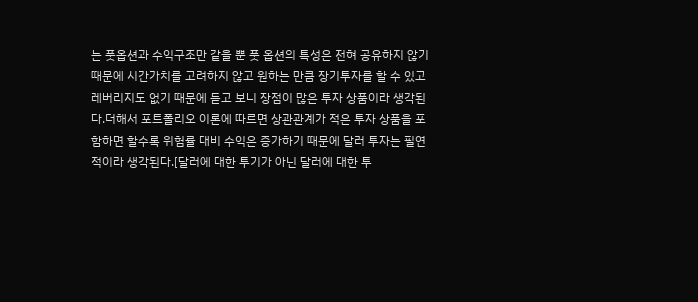는 풋옵션과 수익구조만 같을 뿐 풋 옵션의 특성은 전혀 공유하지 않기 때문에 시간가치를 고려하지 않고 원하는 만큼 장기투자를 할 수 있고 레버리지도 없기 때문에 듣고 보니 장점이 많은 투자 상품이라 생각된다.더해서 포트폴리오 이론에 따르면 상관관계가 적은 투자 상품을 포함하면 할수록 위험률 대비 수익은 증가하기 때문에 달러 투자는 필연적이라 생각된다.[달러에 대한 투기가 아닌 달러에 대한 투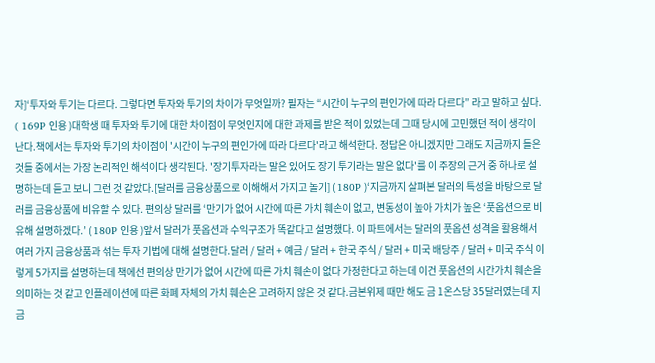자]‘투자와 투기는 다르다. 그렇다면 투자와 투기의 차이가 무엇일까? 필자는 “시간이 누구의 편인가에 따라 다르다” 라고 말하고 싶다. ( 169P 인용 )대학생 때 투자와 투기에 대한 차이점이 무엇인지에 대한 과제를 받은 적이 있었는데 그때 당시에 고민했던 적이 생각이 난다.책에서는 투자와 투기의 차이점이 '시간이 누구의 편인가에 따라 다르다'라고 해석한다. 정답은 아니겠지만 그래도 지금까지 들은 것들 중에서는 가장 논리적인 해석이다 생각된다. '장기투자라는 말은 있어도 장기 투기라는 말은 없다'를 이 주장의 근거 중 하나로 설명하는데 듣고 보니 그런 것 같았다.[달러를 금융상품으로 이해해서 가지고 놀기] ( 180P )‘지금까지 살펴본 달러의 특성을 바탕으로 달러를 금융상품에 비유할 수 있다. 편의상 달러를 ‘만기가 없어 시간에 따른 가치 훼손이 없고, 변동성이 높아 가치가 높은 ‘풋옵션으로 비유해 설명하겠다.’ ( 180P 인용 )앞서 달러가 풋옵션과 수익구조가 똑같다고 설명했다. 이 파트에서는 달러의 풋옵션 성격을 활용해서 여러 가지 금융상품과 섞는 투자 기법에 대해 설명한다.달러 / 달러 + 예금 / 달러 + 한국 주식 / 달러 + 미국 배당주 / 달러 + 미국 주식 이렇게 5가지를 설명하는데 책에선 편의상 만기가 없어 시간에 따른 가치 훼손이 없다 가정한다고 하는데 이건 풋옵션의 시간가치 훼손을 의미하는 것 같고 인플레이션에 따른 화폐 자체의 가치 훼손은 고려하지 않은 것 같다.금본위제 때만 해도 금 1온스당 35달러였는데 지금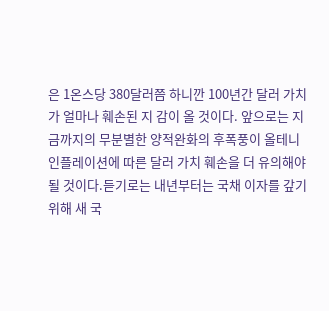은 1온스당 380달러쯤 하니깐 100년간 달러 가치가 얼마나 훼손된 지 감이 올 것이다. 앞으로는 지금까지의 무분별한 양적완화의 후폭풍이 올테니 인플레이션에 따른 달러 가치 훼손을 더 유의해야 될 것이다.듣기로는 내년부터는 국채 이자를 갚기 위해 새 국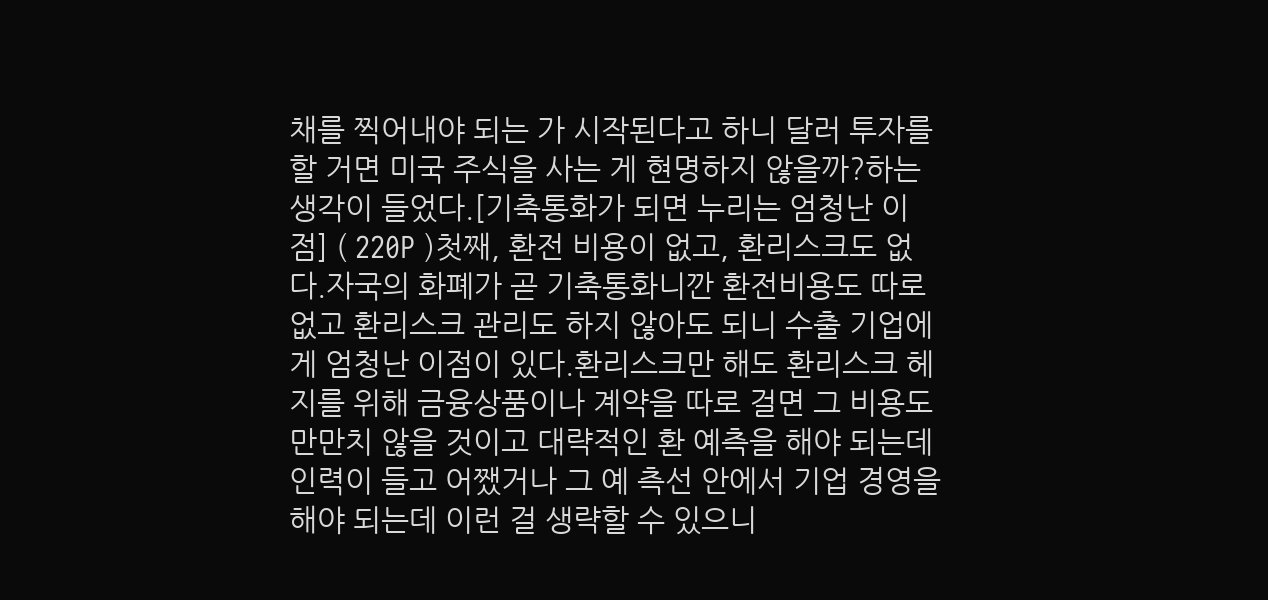채를 찍어내야 되는 가 시작된다고 하니 달러 투자를 할 거면 미국 주식을 사는 게 현명하지 않을까?하는 생각이 들었다.[기축통화가 되면 누리는 엄청난 이점] ( 220P )첫째, 환전 비용이 없고, 환리스크도 없다.자국의 화폐가 곧 기축통화니깐 환전비용도 따로 없고 환리스크 관리도 하지 않아도 되니 수출 기업에게 엄청난 이점이 있다.환리스크만 해도 환리스크 헤지를 위해 금융상품이나 계약을 따로 걸면 그 비용도 만만치 않을 것이고 대략적인 환 예측을 해야 되는데 인력이 들고 어쨌거나 그 예 측선 안에서 기업 경영을 해야 되는데 이런 걸 생략할 수 있으니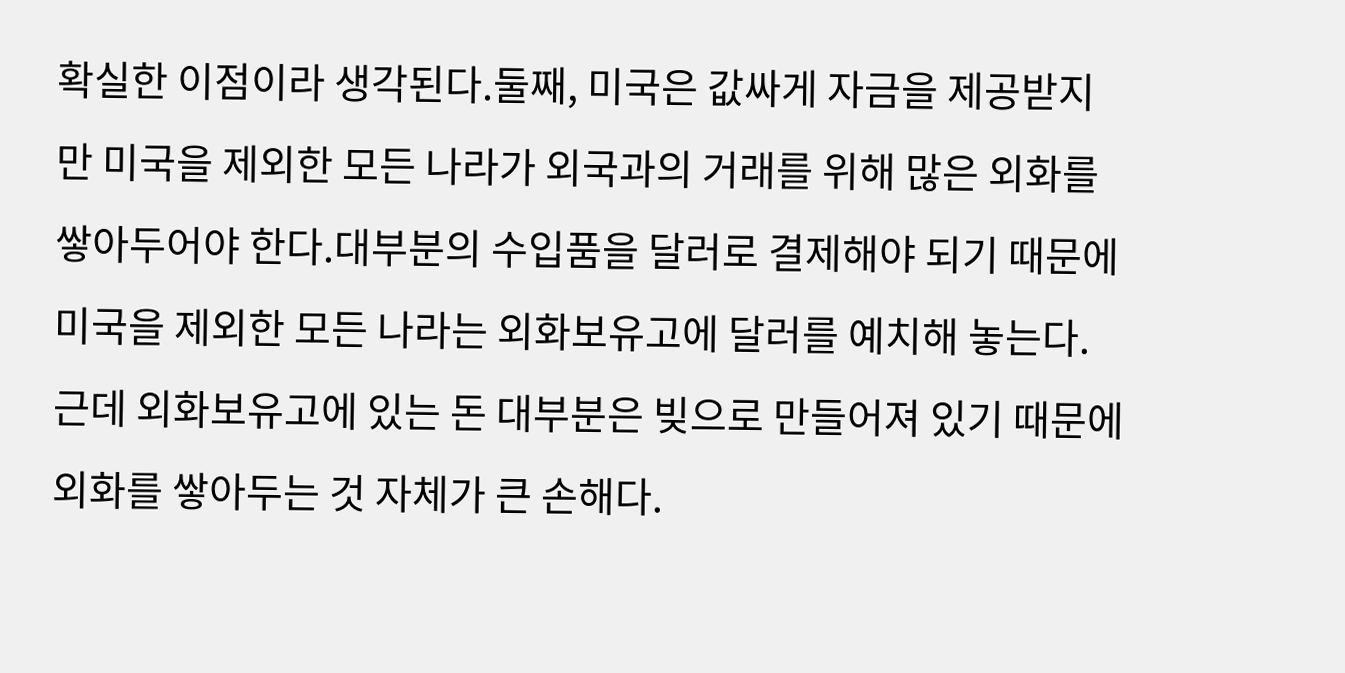확실한 이점이라 생각된다.둘째, 미국은 값싸게 자금을 제공받지만 미국을 제외한 모든 나라가 외국과의 거래를 위해 많은 외화를 쌓아두어야 한다.대부분의 수입품을 달러로 결제해야 되기 때문에 미국을 제외한 모든 나라는 외화보유고에 달러를 예치해 놓는다.근데 외화보유고에 있는 돈 대부분은 빚으로 만들어져 있기 때문에 외화를 쌓아두는 것 자체가 큰 손해다.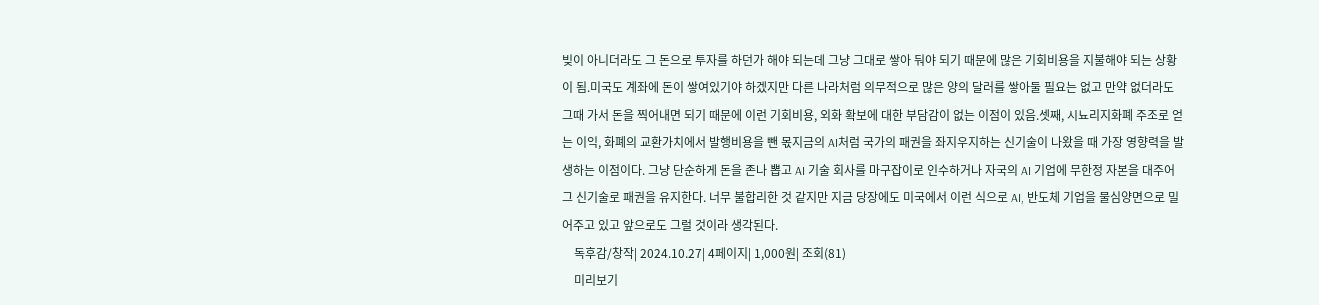빚이 아니더라도 그 돈으로 투자를 하던가 해야 되는데 그냥 그대로 쌓아 둬야 되기 때문에 많은 기회비용을 지불해야 되는 상황이 됨.미국도 계좌에 돈이 쌓여있기야 하겠지만 다른 나라처럼 의무적으로 많은 양의 달러를 쌓아둘 필요는 없고 만약 없더라도 그때 가서 돈을 찍어내면 되기 때문에 이런 기회비용, 외화 확보에 대한 부담감이 없는 이점이 있음.셋째, 시뇨리지화폐 주조로 얻는 이익, 화폐의 교환가치에서 발행비용을 뺀 몫지금의 AI처럼 국가의 패권을 좌지우지하는 신기술이 나왔을 때 가장 영향력을 발생하는 이점이다. 그냥 단순하게 돈을 존나 뽑고 AI 기술 회사를 마구잡이로 인수하거나 자국의 AI 기업에 무한정 자본을 대주어 그 신기술로 패권을 유지한다. 너무 불합리한 것 같지만 지금 당장에도 미국에서 이런 식으로 AI, 반도체 기업을 물심양면으로 밀어주고 있고 앞으로도 그럴 것이라 생각된다.
    독후감/창작| 2024.10.27| 4페이지| 1,000원| 조회(81)
    미리보기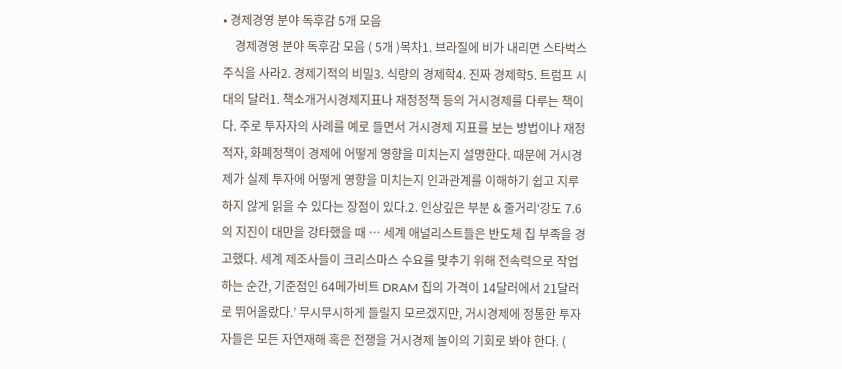• 경제경영 분야 독후감 5개 모음
    경제경영 분야 독후감 모음 ( 5개 )목차1. 브라질에 비가 내리면 스타벅스 주식을 사라2. 경제기적의 비밀3. 식량의 경제학4. 진짜 경제학5. 트럼프 시대의 달러1. 책소개거시경제지표나 재정정책 등의 거시경제를 다루는 책이다. 주로 투자자의 사례를 예로 들면서 거시경제 지표를 보는 방법이나 재정적자, 화폐정책이 경제에 어떻게 영향을 미치는지 설명한다. 때문에 거시경제가 실제 투자에 어떻게 영향을 미치는지 인과관계를 이해하기 쉽고 지루하지 않게 읽을 수 있다는 장점이 있다.2. 인상깊은 부분 & 줄거리‘강도 7.6의 지진이 대만을 강타했을 때 … 세계 애널리스트들은 반도체 칩 부족을 경고했다. 세계 제조사들이 크리스마스 수요를 맞추기 위해 전속력으로 작업하는 순간, 기준점인 64메가비트 DRAM 칩의 가격이 14달러에서 21달러로 뛰어올랐다.’ 무시무시하게 들릴지 모르겠지만, 거시경제에 정통한 투자자들은 모든 자연재해 혹은 전쟁을 거시경제 놀이의 기회로 봐야 한다. (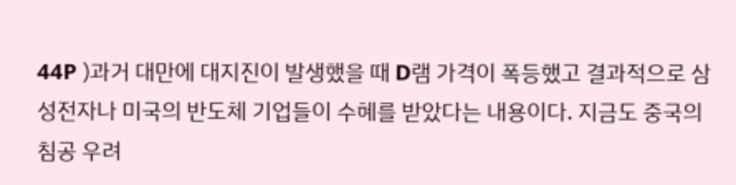44P )과거 대만에 대지진이 발생했을 때 D램 가격이 폭등했고 결과적으로 삼성전자나 미국의 반도체 기업들이 수혜를 받았다는 내용이다. 지금도 중국의 침공 우려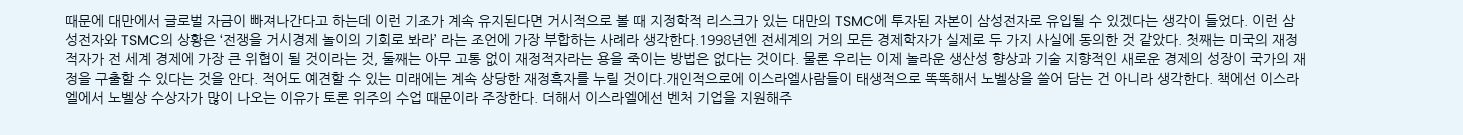때문에 대만에서 글로벌 자금이 빠져나간다고 하는데 이런 기조가 계속 유지된다면 거시적으로 볼 때 지정학적 리스크가 있는 대만의 TSMC에 투자된 자본이 삼성전자로 유입될 수 있겠다는 생각이 들었다. 이런 삼성전자와 TSMC의 상황은 ‘전쟁을 거시경제 놀이의 기회로 봐라’ 라는 조언에 가장 부합하는 사례라 생각한다.1998년엔 전세계의 거의 모든 경제학자가 실제로 두 가지 사실에 동의한 것 같았다. 첫째는 미국의 재정적자가 전 세계 경제에 가장 큰 위협이 될 것이라는 것, 둘째는 아무 고통 없이 재정적자라는 용을 죽이는 방법은 없다는 것이다. 물론 우리는 이제 놀라운 생산성 향상과 기술 지향적인 새로운 경제의 성장이 국가의 재정을 구출할 수 있다는 것을 안다. 적어도 예견할 수 있는 미래에는 계속 상당한 재정흑자를 누릴 것이다.개인적으로에 이스라엘사람들이 태생적으로 똑똑해서 노벨상을 쓸어 담는 건 아니라 생각한다. 책에선 이스라엘에서 노벨상 수상자가 많이 나오는 이유가 토론 위주의 수업 때문이라 주장한다. 더해서 이스라엘에선 벤처 기업을 지원해주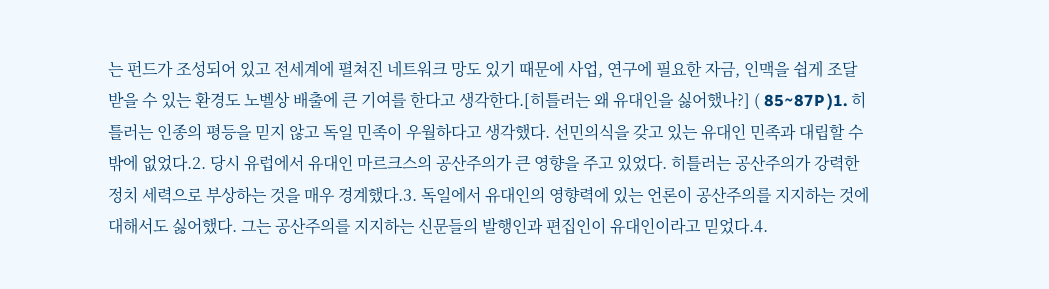는 펀드가 조성되어 있고 전세계에 펼쳐진 네트워크 망도 있기 때문에 사업, 연구에 필요한 자금, 인맥을 쉽게 조달 받을 수 있는 환경도 노벨상 배출에 큰 기여를 한다고 생각한다.[히틀러는 왜 유대인을 싫어했나?] ( 85~87P )1. 히틀러는 인종의 평등을 믿지 않고 독일 민족이 우월하다고 생각했다. 선민의식을 갖고 있는 유대인 민족과 대립할 수 밖에 없었다.2. 당시 유럽에서 유대인 마르크스의 공산주의가 큰 영향을 주고 있었다. 히틀러는 공산주의가 강력한 정치 세력으로 부상하는 것을 매우 경계했다.3. 독일에서 유대인의 영향력에 있는 언론이 공산주의를 지지하는 것에 대해서도 싫어했다. 그는 공산주의를 지지하는 신문들의 발행인과 편집인이 유대인이라고 믿었다.4.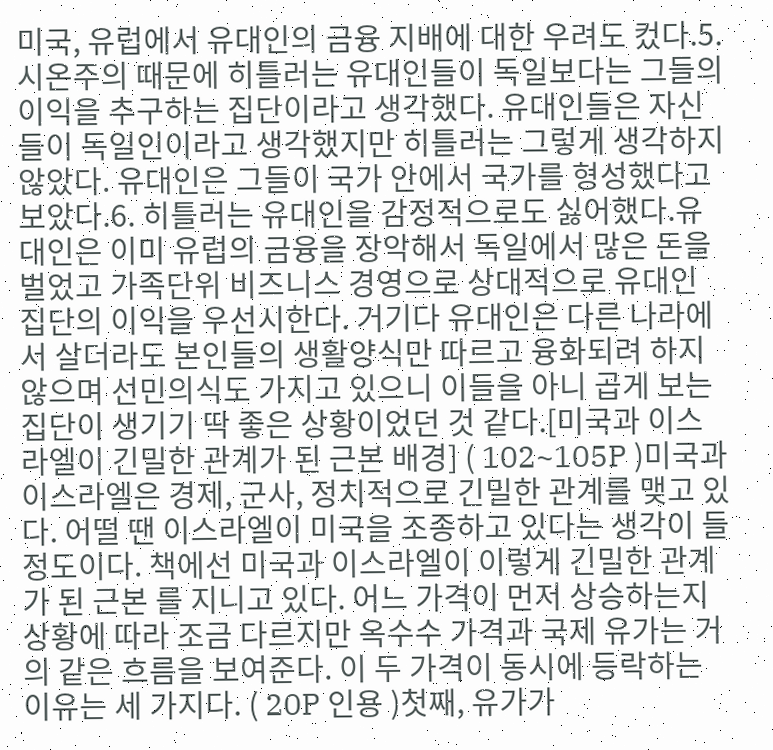미국, 유럽에서 유대인의 금융 지배에 대한 우려도 컸다.5. 시온주의 때문에 히틀러는 유대인들이 독일보다는 그들의 이익을 추구하는 집단이라고 생각했다. 유대인들은 자신들이 독일인이라고 생각했지만 히틀러는 그렇게 생각하지 않았다. 유대인은 그들이 국가 안에서 국가를 형성했다고 보았다.6. 히틀러는 유대인을 감정적으로도 싫어했다.유대인은 이미 유럽의 금융을 장악해서 독일에서 많은 돈을 벌었고 가족단위 비즈니스 경영으로 상대적으로 유대인 집단의 이익을 우선시한다. 거기다 유대인은 다른 나라에서 살더라도 본인들의 생활양식만 따르고 융화되려 하지 않으며 선민의식도 가지고 있으니 이들을 아니 곱게 보는 집단이 생기기 딱 좋은 상황이었던 것 같다.[미국과 이스라엘이 긴밀한 관계가 된 근본 배경] ( 102~105P )미국과 이스라엘은 경제, 군사, 정치적으로 긴밀한 관계를 맺고 있다. 어떨 땐 이스라엘이 미국을 조종하고 있다는 생각이 들 정도이다. 책에선 미국과 이스라엘이 이렇게 긴밀한 관계가 된 근본 를 지니고 있다. 어느 가격이 먼저 상승하는지 상황에 따라 조금 다르지만 옥수수 가격과 국제 유가는 거의 같은 흐름을 보여준다. 이 두 가격이 동시에 등락하는 이유는 세 가지다. ( 20P 인용 )첫째, 유가가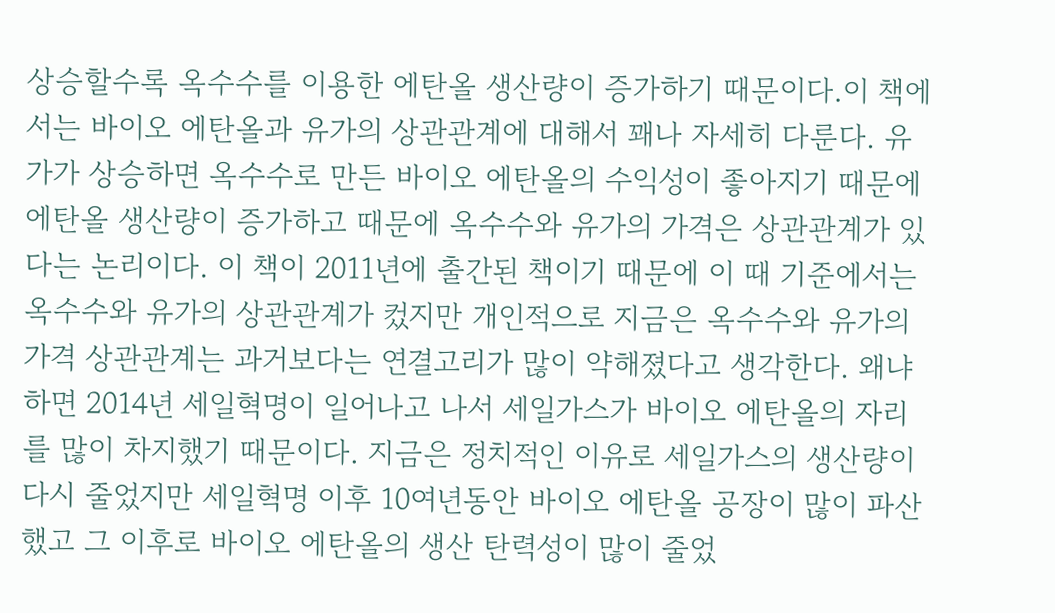상승할수록 옥수수를 이용한 에탄올 생산량이 증가하기 때문이다.이 책에서는 바이오 에탄올과 유가의 상관관계에 대해서 꽤나 자세히 다룬다. 유가가 상승하면 옥수수로 만든 바이오 에탄올의 수익성이 좋아지기 때문에 에탄올 생산량이 증가하고 때문에 옥수수와 유가의 가격은 상관관계가 있다는 논리이다. 이 책이 2011년에 출간된 책이기 때문에 이 때 기준에서는 옥수수와 유가의 상관관계가 컸지만 개인적으로 지금은 옥수수와 유가의 가격 상관관계는 과거보다는 연결고리가 많이 약해졌다고 생각한다. 왜냐하면 2014년 세일혁명이 일어나고 나서 세일가스가 바이오 에탄올의 자리를 많이 차지했기 때문이다. 지금은 정치적인 이유로 세일가스의 생산량이 다시 줄었지만 세일혁명 이후 10여년동안 바이오 에탄올 공장이 많이 파산했고 그 이후로 바이오 에탄올의 생산 탄력성이 많이 줄었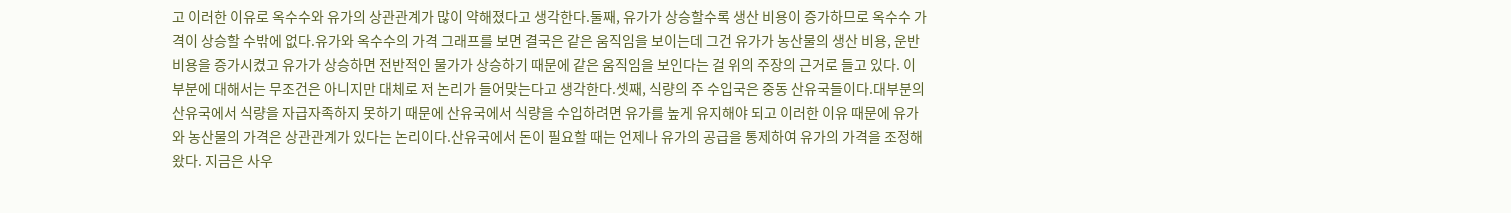고 이러한 이유로 옥수수와 유가의 상관관계가 많이 약해졌다고 생각한다.둘째, 유가가 상승할수록 생산 비용이 증가하므로 옥수수 가격이 상승할 수밖에 없다.유가와 옥수수의 가격 그래프를 보면 결국은 같은 움직임을 보이는데 그건 유가가 농산물의 생산 비용, 운반비용을 증가시켰고 유가가 상승하면 전반적인 물가가 상승하기 때문에 같은 움직임을 보인다는 걸 위의 주장의 근거로 들고 있다. 이 부분에 대해서는 무조건은 아니지만 대체로 저 논리가 들어맞는다고 생각한다.셋째, 식량의 주 수입국은 중동 산유국들이다.대부분의 산유국에서 식량을 자급자족하지 못하기 때문에 산유국에서 식량을 수입하려면 유가를 높게 유지해야 되고 이러한 이유 때문에 유가와 농산물의 가격은 상관관계가 있다는 논리이다.산유국에서 돈이 필요할 때는 언제나 유가의 공급을 통제하여 유가의 가격을 조정해왔다. 지금은 사우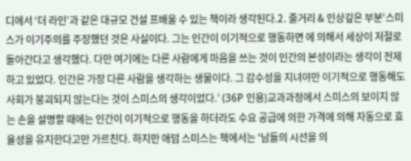디에서 ‘더 라인’과 같은 대규모 건설 프배울 수 있는 책이라 생각된다.2. 줄거리 & 인상깊은 부분‘스미스가 이기주의를 주장했던 것은 사실이다. 그는 인간이 이기적으로 행동하면 에 의해서 세상이 저절로 돌아간다고 생각했다. 다만 여기에는 다른 사람에게 마음을 쓰는 것이 인간의 본성이라는 생각이 전제하고 있었다. 인간은 가장 다른 사람을 생각하는 생물이다. 그 감수성을 지녀야만 이기적으로 행동해도 사회가 붕괴되지 않는다는 것이 스미스의 생각이었다.’ (36P 인용)교과과정에서 스미스의 보이지 않는 손을 설명할 때에는 인간이 이기적으로 행동을 하더라도 수요 공급에 의한 가격에 의해 자동으로 효율성을 유지한다고만 가르친다. 하지만 애덤 스미스는 책에서는 '남들의 시선을 의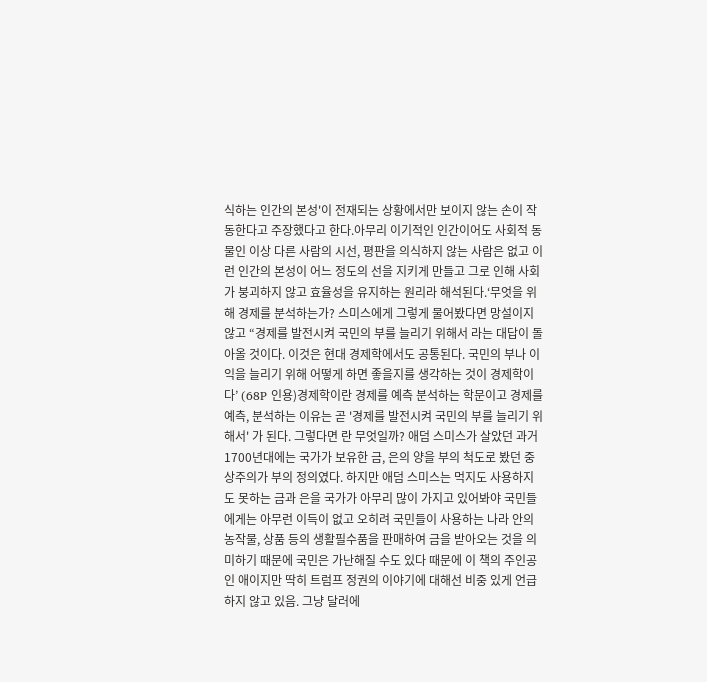식하는 인간의 본성'이 전재되는 상황에서만 보이지 않는 손이 작동한다고 주장했다고 한다.아무리 이기적인 인간이어도 사회적 동물인 이상 다른 사람의 시선, 평판을 의식하지 않는 사람은 없고 이런 인간의 본성이 어느 정도의 선을 지키게 만들고 그로 인해 사회가 붕괴하지 않고 효율성을 유지하는 원리라 해석된다.‘무엇을 위해 경제를 분석하는가? 스미스에게 그렇게 물어봤다면 망설이지 않고 “경제를 발전시켜 국민의 부를 늘리기 위해서 라는 대답이 돌아올 것이다. 이것은 현대 경제학에서도 공통된다. 국민의 부나 이익을 늘리기 위해 어떻게 하면 좋을지를 생각하는 것이 경제학이다’ (68P 인용)경제학이란 경제를 예측 분석하는 학문이고 경제를 예측, 분석하는 이유는 곧 '경제를 발전시켜 국민의 부를 늘리기 위해서' 가 된다. 그렇다면 란 무엇일까? 애덤 스미스가 살았던 과거 1700년대에는 국가가 보유한 금, 은의 양을 부의 척도로 봤던 중상주의가 부의 정의였다. 하지만 애덤 스미스는 먹지도 사용하지도 못하는 금과 은을 국가가 아무리 많이 가지고 있어봐야 국민들에게는 아무런 이득이 없고 오히려 국민들이 사용하는 나라 안의 농작물, 상품 등의 생활필수품을 판매하여 금을 받아오는 것을 의미하기 때문에 국민은 가난해질 수도 있다 때문에 이 책의 주인공인 애이지만 딱히 트럼프 정권의 이야기에 대해선 비중 있게 언급하지 않고 있음. 그냥 달러에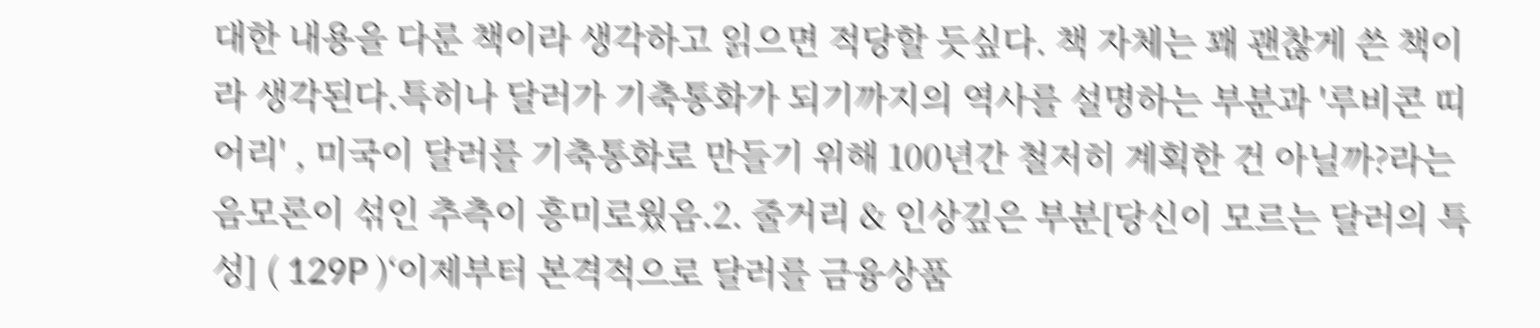대한 내용을 다룬 책이라 생각하고 읽으면 적당할 듯싶다. 책 자체는 꽤 괜찮게 쓴 책이라 생각된다.특히나 달러가 기축통화가 되기까지의 역사를 설명하는 부분과 '루비콘 띠어리' , 미국이 달러를 기축통화로 만들기 위해 100년간 철저히 계획한 건 아닐까?라는 음모론이 섞인 추측이 흥미로웠음.2. 줄거리 & 인상깊은 부분[당신이 모르는 달러의 특성] ( 129P )‘이제부터 본격적으로 달러를 금융상품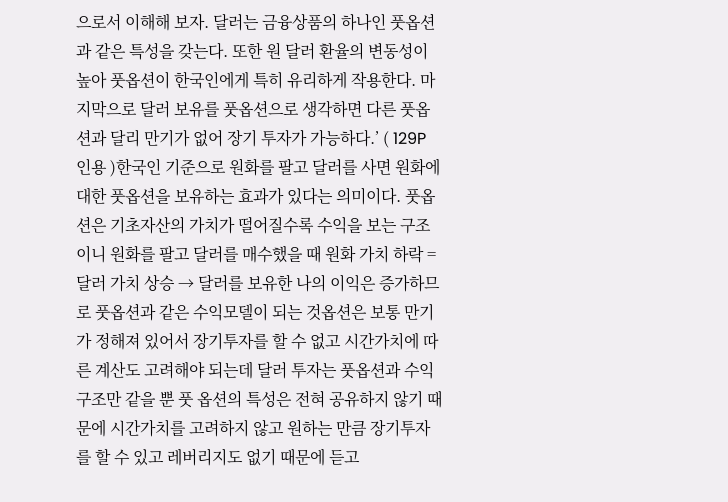으로서 이해해 보자. 달러는 금융상품의 하나인 풋옵션과 같은 특성을 갖는다. 또한 원 달러 환율의 변동성이 높아 풋옵션이 한국인에게 특히 유리하게 작용한다. 마지막으로 달러 보유를 풋옵션으로 생각하면 다른 풋옵션과 달리 만기가 없어 장기 투자가 가능하다.’ ( 129P 인용 )한국인 기준으로 원화를 팔고 달러를 사면 원화에 대한 풋옵션을 보유하는 효과가 있다는 의미이다. 풋옵션은 기초자산의 가치가 떨어질수록 수익을 보는 구조이니 원화를 팔고 달러를 매수했을 때 원화 가치 하락 = 달러 가치 상승 → 달러를 보유한 나의 이익은 증가하므로 풋옵션과 같은 수익모델이 되는 것옵션은 보통 만기가 정해져 있어서 장기투자를 할 수 없고 시간가치에 따른 계산도 고려해야 되는데 달러 투자는 풋옵션과 수익구조만 같을 뿐 풋 옵션의 특성은 전혀 공유하지 않기 때문에 시간가치를 고려하지 않고 원하는 만큼 장기투자를 할 수 있고 레버리지도 없기 때문에 듣고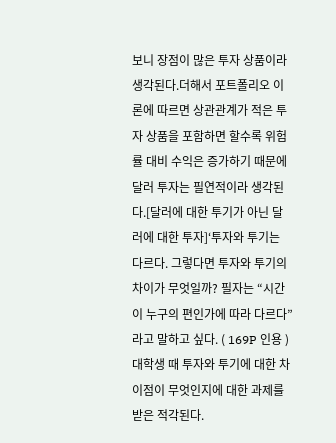보니 장점이 많은 투자 상품이라 생각된다.더해서 포트폴리오 이론에 따르면 상관관계가 적은 투자 상품을 포함하면 할수록 위험률 대비 수익은 증가하기 때문에 달러 투자는 필연적이라 생각된다.[달러에 대한 투기가 아닌 달러에 대한 투자]‘투자와 투기는 다르다. 그렇다면 투자와 투기의 차이가 무엇일까? 필자는 “시간이 누구의 편인가에 따라 다르다” 라고 말하고 싶다. ( 169P 인용 )대학생 때 투자와 투기에 대한 차이점이 무엇인지에 대한 과제를 받은 적각된다.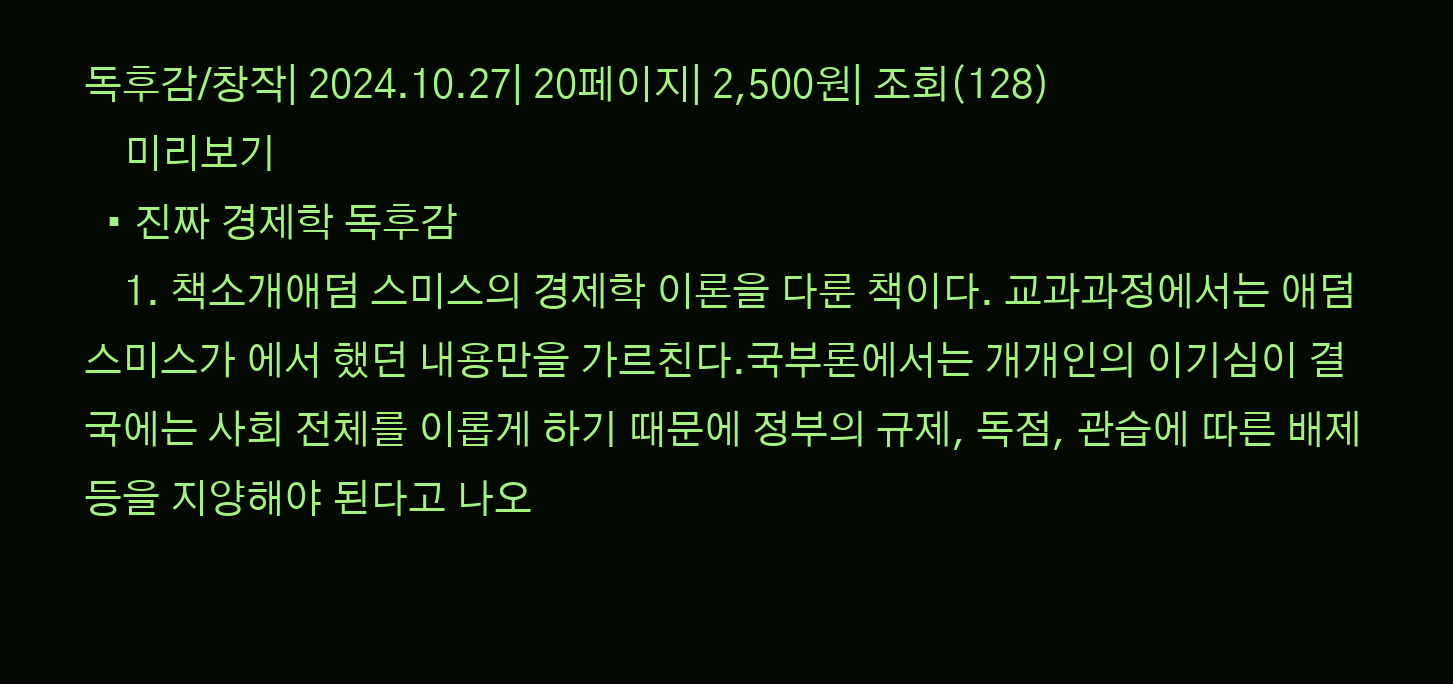독후감/창작| 2024.10.27| 20페이지| 2,500원| 조회(128)
    미리보기
  • 진짜 경제학 독후감
    1. 책소개애덤 스미스의 경제학 이론을 다룬 책이다. 교과과정에서는 애덤 스미스가 에서 했던 내용만을 가르친다.국부론에서는 개개인의 이기심이 결국에는 사회 전체를 이롭게 하기 때문에 정부의 규제, 독점, 관습에 따른 배제 등을 지양해야 된다고 나오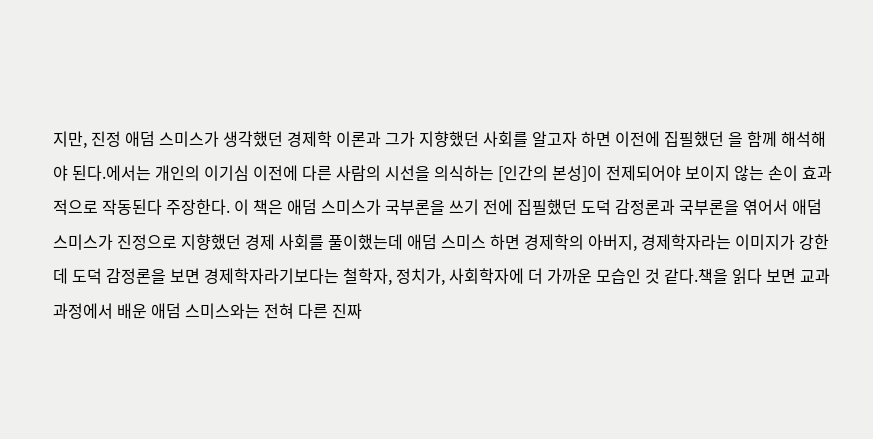지만, 진정 애덤 스미스가 생각했던 경제학 이론과 그가 지향했던 사회를 알고자 하면 이전에 집필했던 을 함께 해석해야 된다.에서는 개인의 이기심 이전에 다른 사람의 시선을 의식하는 [인간의 본성]이 전제되어야 보이지 않는 손이 효과적으로 작동된다 주장한다. 이 책은 애덤 스미스가 국부론을 쓰기 전에 집필했던 도덕 감정론과 국부론을 엮어서 애덤 스미스가 진정으로 지향했던 경제 사회를 풀이했는데 애덤 스미스 하면 경제학의 아버지, 경제학자라는 이미지가 강한데 도덕 감정론을 보면 경제학자라기보다는 철학자, 정치가, 사회학자에 더 가까운 모습인 것 같다.책을 읽다 보면 교과과정에서 배운 애덤 스미스와는 전혀 다른 진짜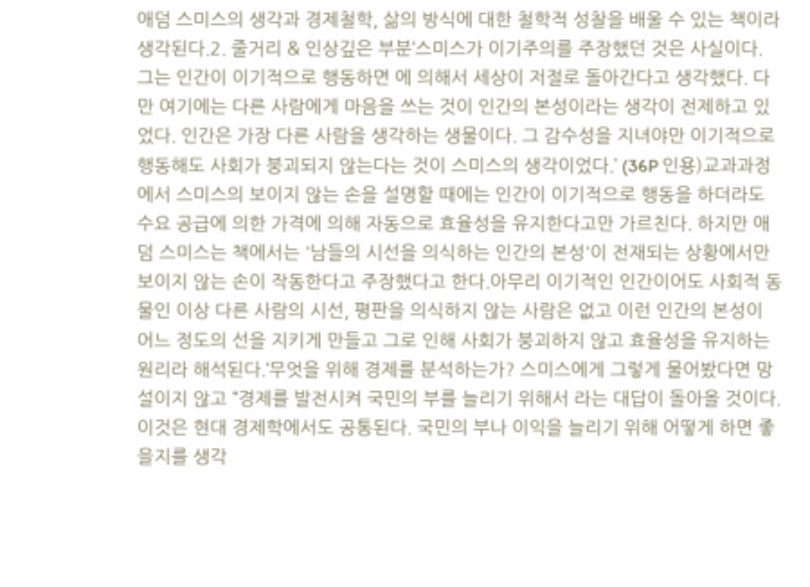애덤 스미스의 생각과 경제철학, 삶의 방식에 대한 철학적 성찰을 배울 수 있는 책이라 생각된다.2. 줄거리 & 인상깊은 부분‘스미스가 이기주의를 주장했던 것은 사실이다. 그는 인간이 이기적으로 행동하면 에 의해서 세상이 저절로 돌아간다고 생각했다. 다만 여기에는 다른 사람에게 마음을 쓰는 것이 인간의 본성이라는 생각이 전제하고 있었다. 인간은 가장 다른 사람을 생각하는 생물이다. 그 감수성을 지녀야만 이기적으로 행동해도 사회가 붕괴되지 않는다는 것이 스미스의 생각이었다.’ (36P 인용)교과과정에서 스미스의 보이지 않는 손을 설명할 때에는 인간이 이기적으로 행동을 하더라도 수요 공급에 의한 가격에 의해 자동으로 효율성을 유지한다고만 가르친다. 하지만 애덤 스미스는 책에서는 '남들의 시선을 의식하는 인간의 본성'이 전재되는 상황에서만 보이지 않는 손이 작동한다고 주장했다고 한다.아무리 이기적인 인간이어도 사회적 동물인 이상 다른 사람의 시선, 평판을 의식하지 않는 사람은 없고 이런 인간의 본성이 어느 정도의 선을 지키게 만들고 그로 인해 사회가 붕괴하지 않고 효율성을 유지하는 원리라 해석된다.‘무엇을 위해 경제를 분석하는가? 스미스에게 그렇게 물어봤다면 망설이지 않고 “경제를 발전시켜 국민의 부를 늘리기 위해서 라는 대답이 돌아올 것이다. 이것은 현대 경제학에서도 공통된다. 국민의 부나 이익을 늘리기 위해 어떻게 하면 좋을지를 생각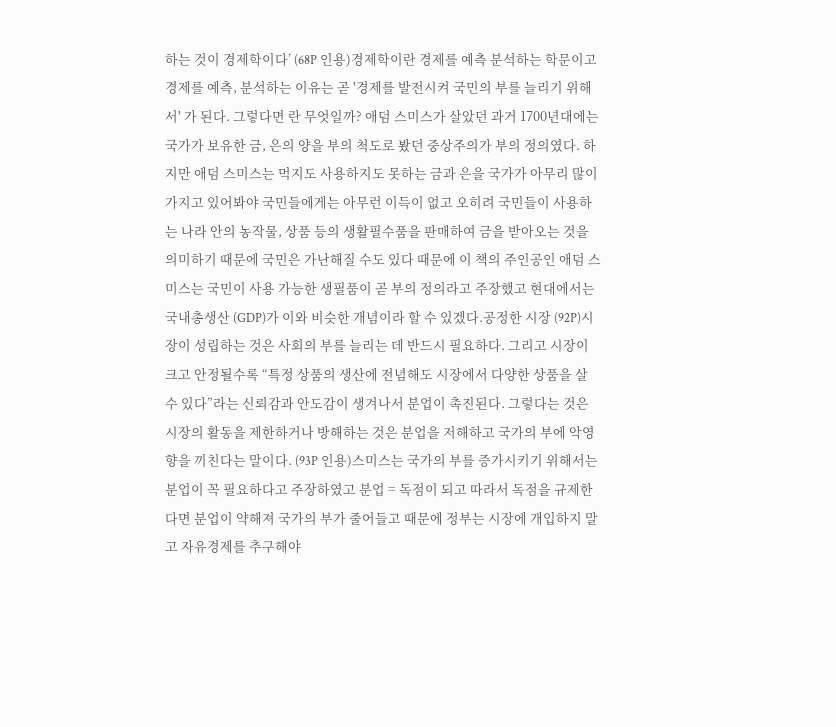하는 것이 경제학이다’ (68P 인용)경제학이란 경제를 예측 분석하는 학문이고 경제를 예측, 분석하는 이유는 곧 '경제를 발전시켜 국민의 부를 늘리기 위해서' 가 된다. 그렇다면 란 무엇일까? 애덤 스미스가 살았던 과거 1700년대에는 국가가 보유한 금, 은의 양을 부의 척도로 봤던 중상주의가 부의 정의였다. 하지만 애덤 스미스는 먹지도 사용하지도 못하는 금과 은을 국가가 아무리 많이 가지고 있어봐야 국민들에게는 아무런 이득이 없고 오히려 국민들이 사용하는 나라 안의 농작물, 상품 등의 생활필수품을 판매하여 금을 받아오는 것을 의미하기 때문에 국민은 가난해질 수도 있다 때문에 이 책의 주인공인 애덤 스미스는 국민이 사용 가능한 생필품이 곧 부의 정의라고 주장했고 현대에서는 국내총생산 (GDP)가 이와 비슷한 개념이라 할 수 있겠다.공정한 시장 (92P)시장이 성립하는 것은 사회의 부를 늘리는 데 반드시 필요하다. 그리고 시장이 크고 안정될수록 “특정 상품의 생산에 전념해도 시장에서 다양한 상품을 살 수 있다”라는 신뢰감과 안도감이 생겨나서 분업이 촉진된다. 그렇다는 것은 시장의 활동을 제한하거나 방해하는 것은 분업을 저해하고 국가의 부에 악영향을 끼친다는 말이다. (93P 인용)스미스는 국가의 부를 증가시키기 위해서는 분업이 꼭 필요하다고 주장하였고 분업 = 독점이 되고 따라서 독점을 규제한다면 분업이 약해져 국가의 부가 줄어들고 때문에 정부는 시장에 개입하지 말고 자유경제를 추구해야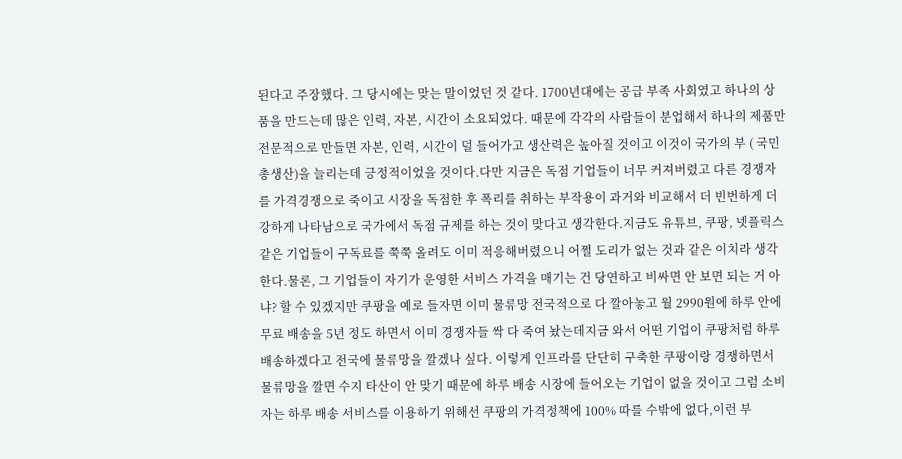된다고 주장했다. 그 당시에는 맞는 말이었던 것 같다. 1700년대에는 공급 부족 사회였고 하나의 상품을 만드는데 많은 인력, 자본, 시간이 소요되었다. 때문에 각각의 사람들이 분업해서 하나의 제품만 전문적으로 만들면 자본, 인력, 시간이 덜 들어가고 생산력은 높아질 것이고 이것이 국가의 부 ( 국민 총생산)을 늘리는데 긍정적이었을 것이다.다만 지금은 독점 기업들이 너무 커져버렸고 다른 경쟁자를 가격경쟁으로 죽이고 시장을 독점한 후 폭리를 취하는 부작용이 과거와 비교해서 더 빈번하게 더 강하게 나타남으로 국가에서 독점 규제를 하는 것이 맞다고 생각한다.지금도 유튜브, 쿠팡, 넷플릭스 같은 기업들이 구독료를 쭉쭉 올려도 이미 적응해버렸으니 어쩔 도리가 없는 것과 같은 이치라 생각한다.물론, 그 기업들이 자기가 운영한 서비스 가격을 매기는 건 당연하고 비싸면 안 보면 되는 거 아냐? 할 수 있겠지만 쿠팡을 예로 들자면 이미 물류망 전국적으로 다 깔아놓고 월 2990원에 하루 안에 무료 배송을 5년 정도 하면서 이미 경쟁자들 싹 다 죽여 놨는데지금 와서 어떤 기업이 쿠팡처럼 하루 배송하겠다고 전국에 물류망을 깔겠나 싶다. 이렇게 인프라를 단단히 구축한 쿠팡이랑 경쟁하면서 물류망을 깔면 수지 타산이 안 맞기 때문에 하루 배송 시장에 들어오는 기업이 없을 것이고 그럼 소비자는 하루 배송 서비스를 이용하기 위해선 쿠팡의 가격정책에 100% 따를 수밖에 없다,이런 부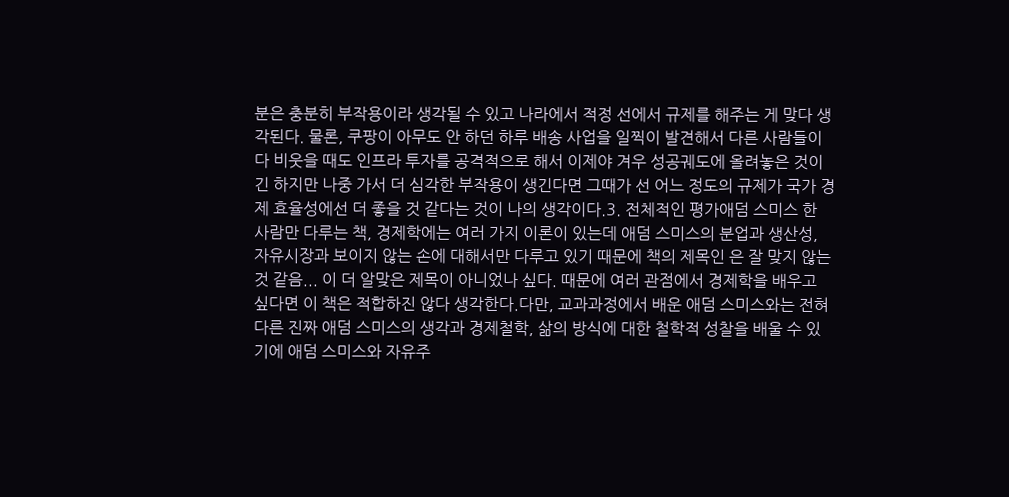분은 충분히 부작용이라 생각될 수 있고 나라에서 적정 선에서 규제를 해주는 게 맞다 생각된다. 물론, 쿠팡이 아무도 안 하던 하루 배송 사업을 일찍이 발견해서 다른 사람들이 다 비웃을 때도 인프라 투자를 공격적으로 해서 이제야 겨우 성공궤도에 올려놓은 것이긴 하지만 나중 가서 더 심각한 부작용이 생긴다면 그때가 선 어느 정도의 규제가 국가 경제 효율성에선 더 좋을 것 같다는 것이 나의 생각이다.3. 전체적인 평가애덤 스미스 한 사람만 다루는 책, 경제학에는 여러 가지 이론이 있는데 애덤 스미스의 분업과 생산성, 자유시장과 보이지 않는 손에 대해서만 다루고 있기 때문에 책의 제목인 은 잘 맞지 않는 것 같음... 이 더 알맞은 제목이 아니었나 싶다. 때문에 여러 관점에서 경제학을 배우고 싶다면 이 책은 적합하진 않다 생각한다.다만, 교과과정에서 배운 애덤 스미스와는 전혀 다른 진짜 애덤 스미스의 생각과 경제철학, 삶의 방식에 대한 철학적 성찰을 배울 수 있기에 애덤 스미스와 자유주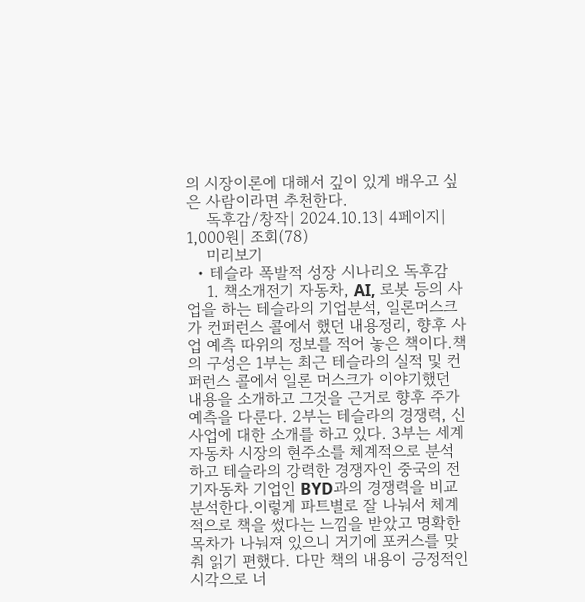의 시장이론에 대해서 깊이 있게 배우고 싶은 사람이라면 추천한다.
    독후감/창작| 2024.10.13| 4페이지| 1,000원| 조회(78)
    미리보기
  • 테슬라 폭발적 성장 시나리오 독후감
    1. 책소개전기 자동차, AI, 로봇 등의 사업을 하는 테슬라의 기업분석, 일론머스크가 컨퍼런스 콜에서 했던 내용정리, 향후 사업 예측 따위의 정보를 적어 놓은 책이다.책의 구성은 1부는 최근 테슬라의 실적 및 컨퍼런스 콜에서 일론 머스크가 이야기했던 내용을 소개하고 그것을 근거로 향후 주가 예측을 다룬다. 2부는 테슬라의 경쟁력, 신 사업에 대한 소개를 하고 있다. 3부는 세계 자동차 시장의 현주소를 체계적으로 분석하고 테슬라의 강력한 경쟁자인 중국의 전기자동차 기업인 BYD과의 경쟁력을 비교 분석한다.이렇게 파트별로 잘 나눠서 체계적으로 책을 썼다는 느낌을 받았고 명확한 목차가 나눠져 있으니 거기에 포커스를 맞춰 읽기 편했다. 다만 책의 내용이 긍정적인 시각으로 너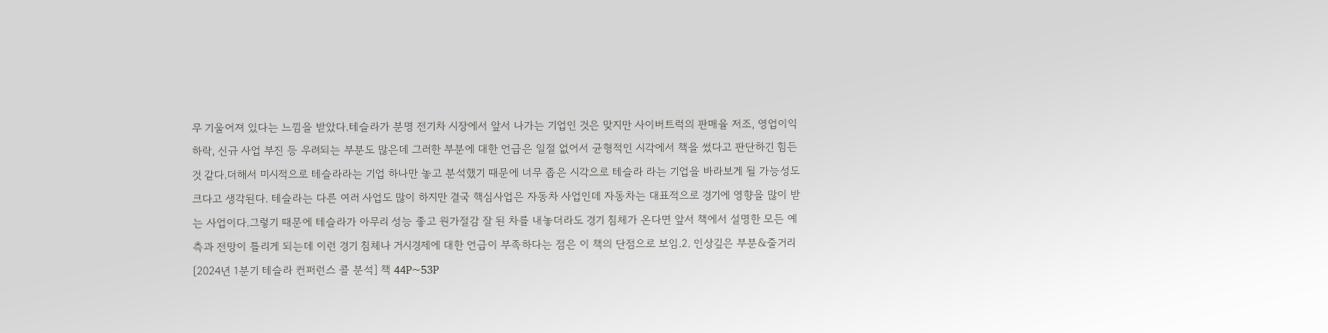무 기울어져 있다는 느낌을 받았다.테슬라가 분명 전기차 시장에서 앞서 나가는 기업인 것은 맞지만 사이버트럭의 판매율 저조, 영업이익 하락, 신규 사업 부진 등 우려되는 부분도 많은데 그러한 부분에 대한 언급은 일절 없어서 균형적인 시각에서 책을 썼다고 판단하긴 힘든 것 같다.더해서 미시적으로 테슬라라는 기업 하나만 놓고 분석했기 때문에 너무 좁은 시각으로 테슬라 라는 기업을 바라보게 될 가능성도 크다고 생각된다. 테슬라는 다른 여러 사업도 많이 하지만 결국 핵심사업은 자동차 사업인데 자동차는 대표적으로 경기에 영향을 많이 받는 사업이다.그렇기 때문에 테슬라가 아무리 성능 좋고 원가절감 잘 된 차를 내놓더라도 경기 침체가 온다면 앞서 책에서 설명한 모든 예측과 전망이 틀리게 되는데 이런 경기 침체나 거시경제에 대한 언급이 부족하다는 점은 이 책의 단점으로 보임.2. 인상깊은 부분&줄거리[2024년 1분기 테슬라 컨퍼런스 콜 분석] 책 44P~53P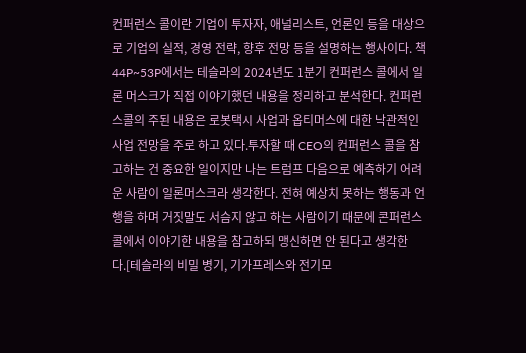컨퍼런스 콜이란 기업이 투자자, 애널리스트, 언론인 등을 대상으로 기업의 실적, 경영 전략, 향후 전망 등을 설명하는 행사이다. 책 44P~53P에서는 테슬라의 2024년도 1분기 컨퍼런스 콜에서 일론 머스크가 직접 이야기했던 내용을 정리하고 분석한다. 컨퍼런스콜의 주된 내용은 로봇택시 사업과 옵티머스에 대한 낙관적인 사업 전망을 주로 하고 있다.투자할 때 CEO의 컨퍼런스 콜을 참고하는 건 중요한 일이지만 나는 트럼프 다음으로 예측하기 어려운 사람이 일론머스크라 생각한다. 전혀 예상치 못하는 행동과 언행을 하며 거짓말도 서슴지 않고 하는 사람이기 때문에 콘퍼런스 콜에서 이야기한 내용을 참고하되 맹신하면 안 된다고 생각한다.[테슬라의 비밀 병기, 기가프레스와 전기모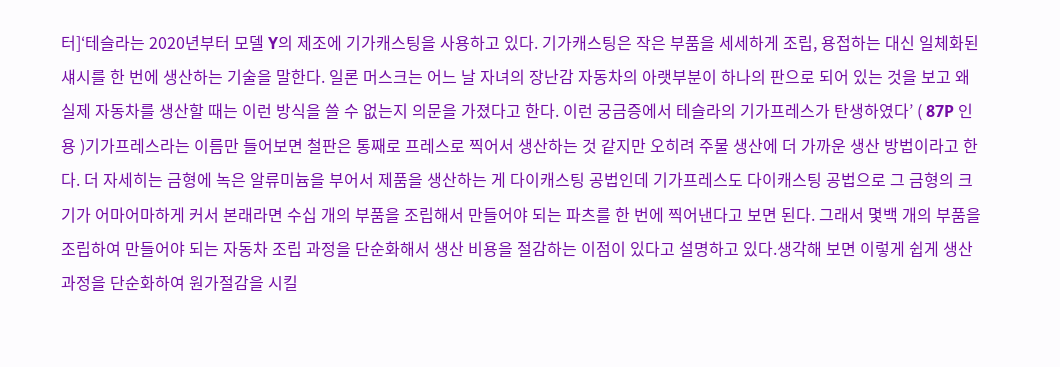터]‘테슬라는 2020년부터 모델 Y의 제조에 기가캐스팅을 사용하고 있다. 기가캐스팅은 작은 부품을 세세하게 조립, 용접하는 대신 일체화된 섀시를 한 번에 생산하는 기술을 말한다. 일론 머스크는 어느 날 자녀의 장난감 자동차의 아랫부분이 하나의 판으로 되어 있는 것을 보고 왜 실제 자동차를 생산할 때는 이런 방식을 쓸 수 없는지 의문을 가졌다고 한다. 이런 궁금증에서 테슬라의 기가프레스가 탄생하였다’ ( 87P 인용 )기가프레스라는 이름만 들어보면 철판은 통째로 프레스로 찍어서 생산하는 것 같지만 오히려 주물 생산에 더 가까운 생산 방법이라고 한다. 더 자세히는 금형에 녹은 알류미늄을 부어서 제품을 생산하는 게 다이캐스팅 공법인데 기가프레스도 다이캐스팅 공법으로 그 금형의 크기가 어마어마하게 커서 본래라면 수십 개의 부품을 조립해서 만들어야 되는 파츠를 한 번에 찍어낸다고 보면 된다. 그래서 몇백 개의 부품을 조립하여 만들어야 되는 자동차 조립 과정을 단순화해서 생산 비용을 절감하는 이점이 있다고 설명하고 있다.생각해 보면 이렇게 쉽게 생산과정을 단순화하여 원가절감을 시킬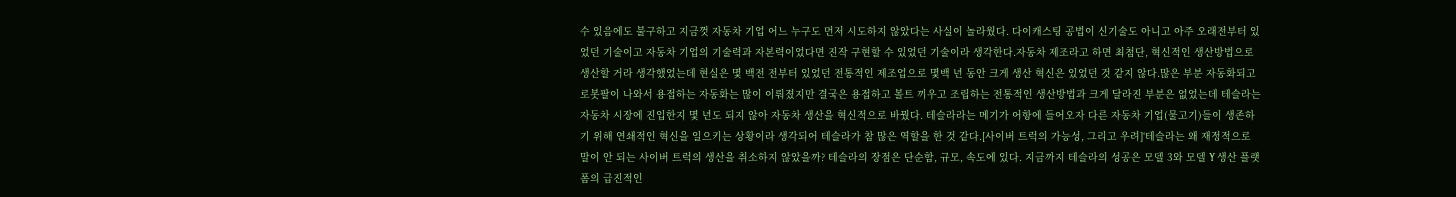수 있음에도 불구하고 지금껏 자동차 기업 어느 누구도 먼저 시도하지 않았다는 사실이 놀라웠다. 다이캐스팅 공법이 신기술도 아니고 아주 오래전부터 있었던 기술이고 자동차 기업의 기술력과 자본력이었다면 진작 구현할 수 있었던 기술이라 생각한다.자동차 제조라고 하면 최첨단, 혁신적인 생산방법으로 생산할 거라 생각했었는데 현실은 몇 백전 전부터 있었던 전통적인 제조업으로 몇백 년 동안 크게 생산 혁신은 있었던 것 같지 않다.많은 부분 자동화되고 로봇팔이 나와서 용접하는 자동화는 많이 이뤄졌지만 결국은 용접하고 볼트 끼우고 조립하는 전통적인 생산방법과 크게 달라진 부분은 없었는데 테슬라는 자동차 시장에 진입한지 몇 년도 되지 않아 자동차 생산을 혁신적으로 바꿨다. 테슬라라는 메기가 어항에 들어오자 다른 자동차 기업(물고기)들이 생존하기 위해 연쇄적인 혁신을 일으키는 상황이라 생각되어 테슬라가 참 많은 역할을 한 것 같다.[사이버 트럭의 가능성, 그리고 우려]‘테슬라는 왜 재정적으로 말이 안 되는 사이버 트럭의 생산을 취소하지 않았을까? 테슬라의 장점은 단순함, 규모, 속도에 있다. 지금까지 테슬라의 성공은 모델 3와 모델 Y 생산 플랫폼의 급진적인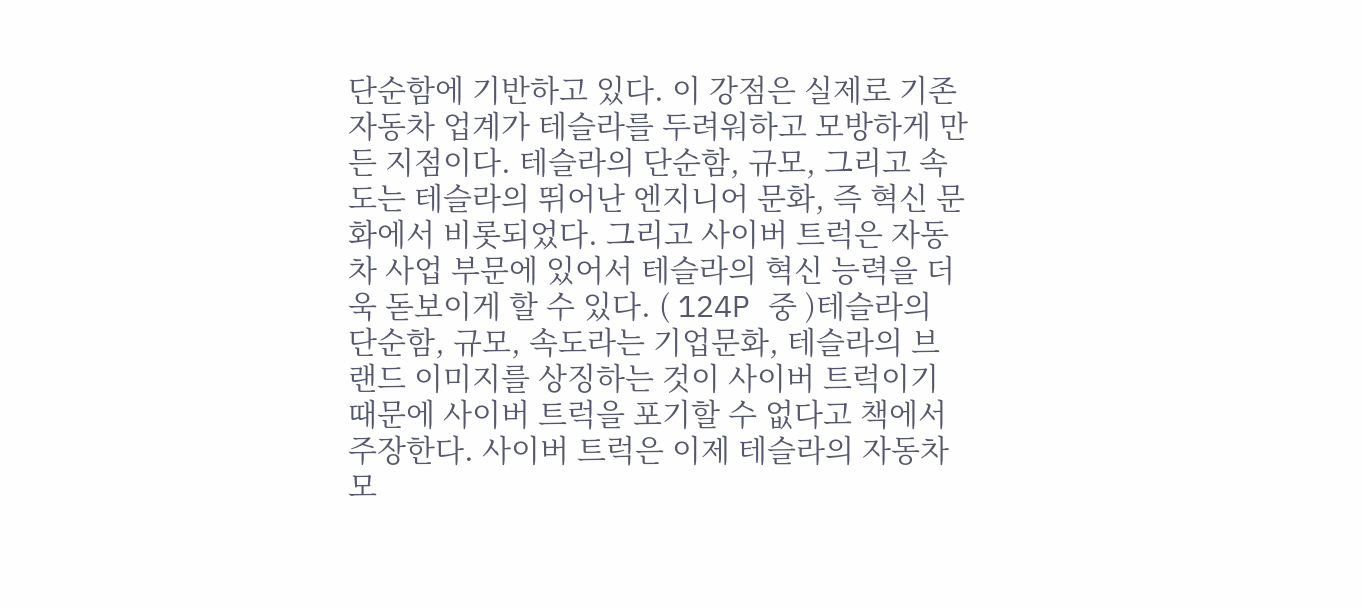단순함에 기반하고 있다. 이 강점은 실제로 기존 자동차 업계가 테슬라를 두려워하고 모방하게 만든 지점이다. 테슬라의 단순함, 규모, 그리고 속도는 테슬라의 뛰어난 엔지니어 문화, 즉 혁신 문화에서 비롯되었다. 그리고 사이버 트럭은 자동차 사업 부문에 있어서 테슬라의 혁신 능력을 더욱 돋보이게 할 수 있다. ( 124P 중 )테슬라의 단순함, 규모, 속도라는 기업문화, 테슬라의 브랜드 이미지를 상징하는 것이 사이버 트럭이기 때문에 사이버 트럭을 포기할 수 없다고 책에서 주장한다. 사이버 트럭은 이제 테슬라의 자동차 모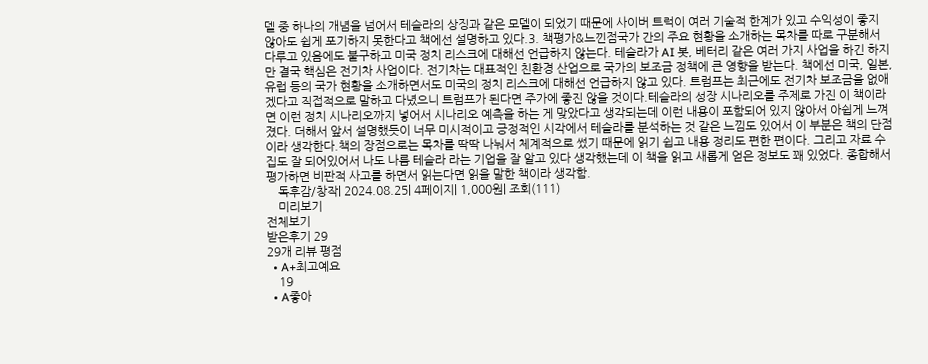델 중 하나의 개념을 넘어서 테슬라의 상징과 같은 모델이 되었기 때문에 사이버 트럭이 여러 기술적 한계가 있고 수익성이 좋지 않아도 쉽게 포기하지 못한다고 책에선 설명하고 있다.3. 책평가&느낀점국가 간의 주요 현황을 소개하는 목차를 따로 구분해서 다루고 있음에도 불구하고 미국 정치 리스크에 대해선 언급하지 않는다. 테슬라가 AI 봇, 베터리 같은 여러 가지 사업을 하긴 하지만 결국 핵심은 전기차 사업이다. 전기차는 대표적인 친환경 산업으로 국가의 보조금 정책에 큰 영향을 받는다. 책에선 미국, 일본, 유럽 등의 국가 현황을 소개하면서도 미국의 정치 리스크에 대해선 언급하지 않고 있다. 트럼프는 최근에도 전기차 보조금을 없애겠다고 직접적으로 말하고 다녔으니 트럼프가 된다면 주가에 좋진 않을 것이다.테슬라의 성장 시나리오를 주제로 가진 이 책이라면 이런 정치 시나리오까지 넣어서 시나리오 예측을 하는 게 맞았다고 생각되는데 이런 내용이 포함되어 있지 않아서 아쉽게 느껴졌다. 더해서 앞서 설명했듯이 너무 미시적이고 긍정적인 시각에서 테슬라를 분석하는 것 같은 느낌도 있어서 이 부분은 책의 단점이라 생각한다.책의 장점으로는 목차를 딱딱 나눠서 체계적으로 썼기 때문에 읽기 쉽고 내용 정리도 편한 편이다. 그리고 자료 수집도 잘 되어있어서 나도 나름 테슬라 라는 기업을 잘 알고 있다 생각했는데 이 책을 읽고 새롭게 얻은 정보도 꽤 있었다. 종합해서 평가하면 비판적 사고를 하면서 읽는다면 읽을 말한 책이라 생각함.
    독후감/창작| 2024.08.25| 4페이지| 1,000원| 조회(111)
    미리보기
전체보기
받은후기 29
29개 리뷰 평점
  • A+최고예요
    19
  • A좋아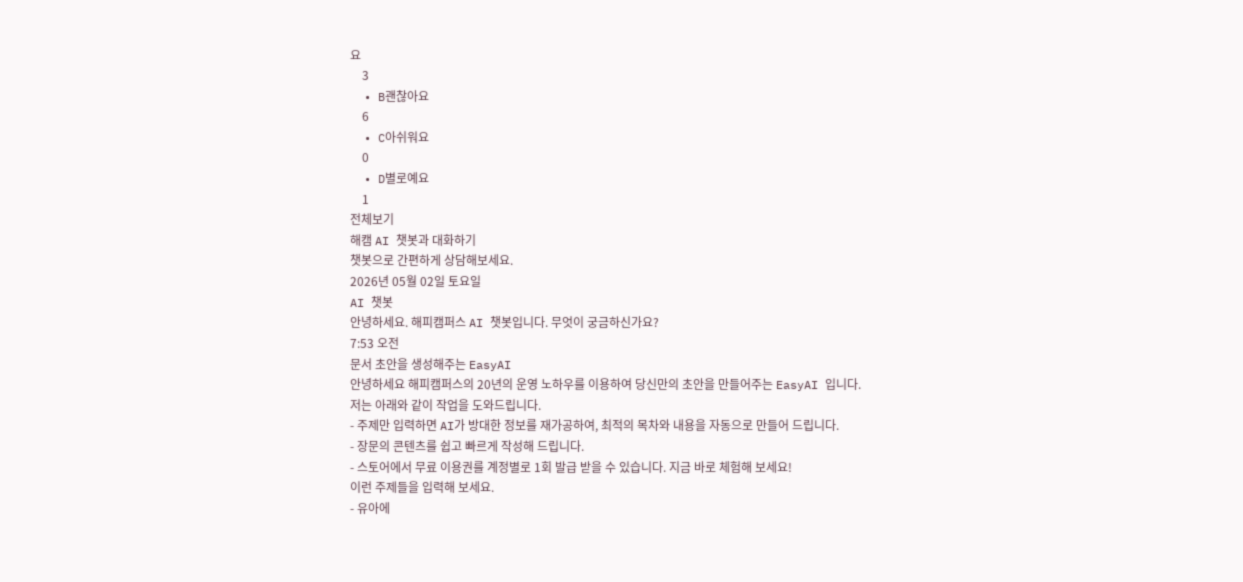요
    3
  • B괜찮아요
    6
  • C아쉬워요
    0
  • D별로예요
    1
전체보기
해캠 AI 챗봇과 대화하기
챗봇으로 간편하게 상담해보세요.
2026년 05월 02일 토요일
AI 챗봇
안녕하세요. 해피캠퍼스 AI 챗봇입니다. 무엇이 궁금하신가요?
7:53 오전
문서 초안을 생성해주는 EasyAI
안녕하세요 해피캠퍼스의 20년의 운영 노하우를 이용하여 당신만의 초안을 만들어주는 EasyAI 입니다.
저는 아래와 같이 작업을 도와드립니다.
- 주제만 입력하면 AI가 방대한 정보를 재가공하여, 최적의 목차와 내용을 자동으로 만들어 드립니다.
- 장문의 콘텐츠를 쉽고 빠르게 작성해 드립니다.
- 스토어에서 무료 이용권를 계정별로 1회 발급 받을 수 있습니다. 지금 바로 체험해 보세요!
이런 주제들을 입력해 보세요.
- 유아에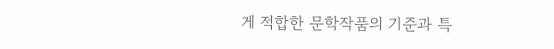게 적합한 문학작품의 기준과 특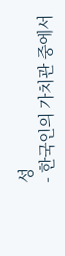성
- 한국인의 가치관 중에서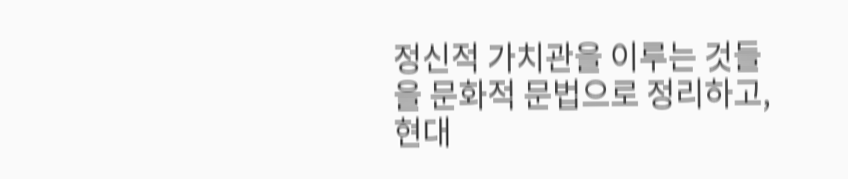정신적 가치관을 이루는 것들을 문화적 문법으로 정리하고, 현대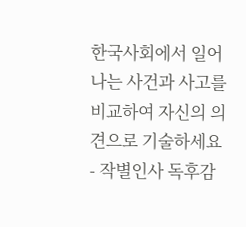한국사회에서 일어나는 사건과 사고를 비교하여 자신의 의견으로 기술하세요
- 작별인사 독후감